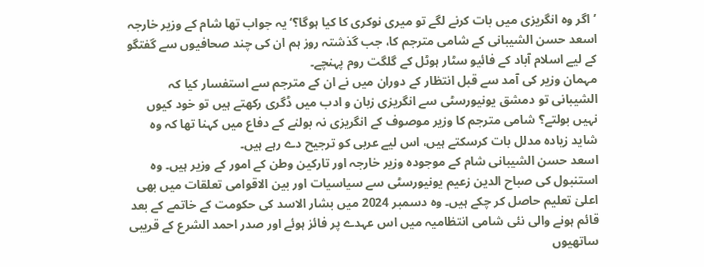’اگر وہ انگریزی میں بات کرنے لگے تو میری نوکری کا کیا ہوگا؟‘ یہ جواب تھا شام کے وزیر خارجہ اسعد حسن الشیبانی کے شامی مترجم کا، جب گذشتہ روز ہم ان کی چند صحافیوں سے گفتگو کے لیے اسلام آباد کے فائیو سٹار ہوٹل کے گلگت روم پہنچے۔
مہمان وزیر کی آمد سے قبل انتظار کے دوران میں نے ان کے مترجم سے استفسار کیا کہ الشیبانی تو دمشق یونیورسٹی سے انگریزی زبان و ادب میں ڈگری رکھتے ہیں تو خود کیوں نہیں بولتے؟ شامی مترجم کا وزیر موصوف کے انگریزی نہ بولنے کے دفاع میں کہنا تھا کہ وہ شاید زیادہ مدلل بات کرسکتے ہیں، اس لیے عربی کو ترجیح دے رہے ہیں۔
اسعد حسن الشیبانی شام کے موجودہ وزیر خارجہ اور تارکین وطن کے امور کے وزیر ہیں۔ وہ استنبول کی صباح الدین زعیم یونیورسٹی سے سیاسیات اور بین الاقوامی تعلقات میں بھی اعلیٰ تعلیم حاصل کر چکے ہیں۔ وہ دسمبر 2024 میں بشار الاسد کی حکومت کے خاتمے کے بعد قائم ہونے والی نئی شامی انتظامیہ میں اس عہدے پر فائز ہوئے اور صدر احمد الشرع کے قریبی ساتھیوں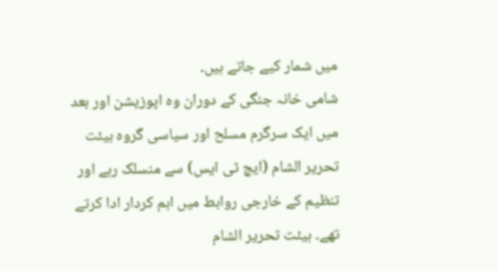میں شمار کیے جاتے ہیں۔
شامی خانہ جنگی کے دوران وہ اپوزیشن اور بعد میں ایک سرگرم مسلح اور سیاسی گروہ ہیئت تحریر الشام (ایچ ٹی ایس) سے منسلک رہے اور تنظیم کے خارجی روابط میں اہم کردار ادا کرتے تھے۔ ہیئت تحریر الشام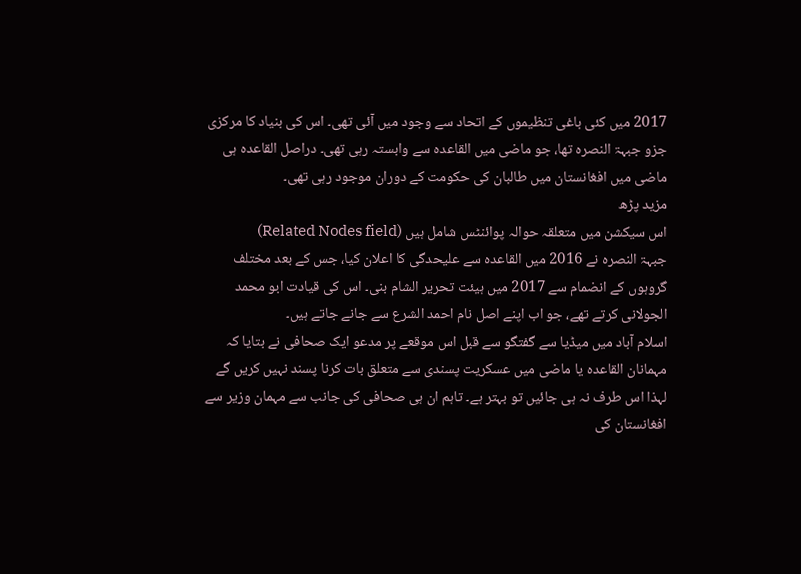2017 میں کئی باغی تنظیموں کے اتحاد سے وجود میں آئی تھی۔ اس کی بنیاد کا مرکزی جزو جبہۃ النصرہ تھا، جو ماضی میں القاعدہ سے وابستہ رہی تھی۔ دراصل القاعدہ ہی ماضی میں افغانستان میں طالبان کی حکومت کے دوران موجود رہی تھی۔
مزید پڑھ
اس سیکشن میں متعلقہ حوالہ پوائنٹس شامل ہیں (Related Nodes field)
جبہۃ النصرہ نے 2016 میں القاعدہ سے علیحدگی کا اعلان کیا، جس کے بعد مختلف گروہوں کے انضمام سے 2017 میں ہیئت تحریر الشام بنی۔ اس کی قیادت ابو محمد الجولانی کرتے تھے، جو اب اپنے اصل نام احمد الشرع سے جانے جاتے ہیں۔
اسلام آباد میں میڈیا سے گفتگو سے قبل اس موقعے پر مدعو ایک صحافی نے بتایا کہ مہمانان القاعدہ یا ماضی میں عسکریت پسندی سے متعلق بات کرنا پسند نہیں کریں گے لہذا اس طرف نہ ہی جائیں تو بہتر ہے۔ تاہم ان ہی صحافی کی جانب سے مہمان وزیر سے افغانستان کی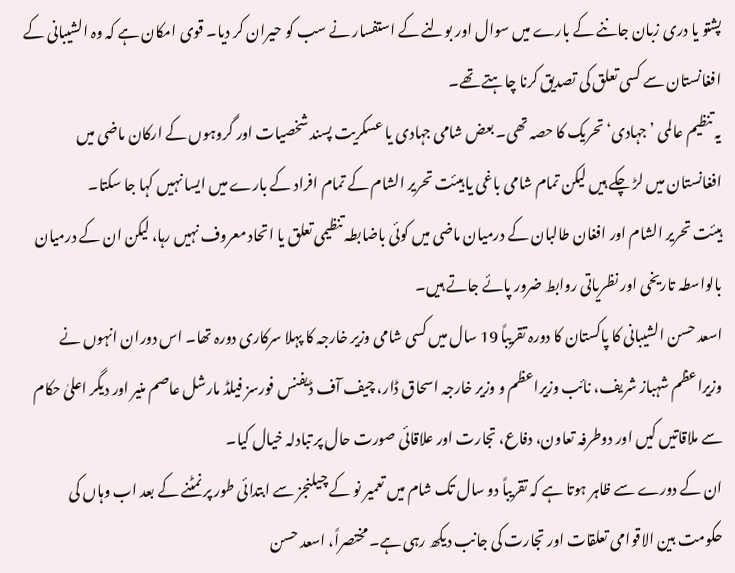پشتو یا دری زبان جاننے کے بارے میں سوال اور بولنے کے استفسار نے سب کو حیران کر دیا۔ قوی امکان ہے کہ وہ الشیبانی کے افغانستان سے کسی تعلق کی تصدیق کرنا چاہتے تھے۔
یہ تنظیم عالمی ’جہادی‘ تحریک کا حصہ تھی۔ بعض شامی جہادی یا عسکریت پسند شخصیات اور گروہوں کے ارکان ماضی میں افغانستان میں لڑ چکے ہیں لیکن تمام شامی باغی یا ہیئت تحریر الشام کے تمام افراد کے بارے میں ایسا نہیں کہا جا سکتا۔
ہیئت تحریر الشام اور افغان طالبان کے درمیان ماضی میں کوئی باضابطہ تنظیمی تعلق یا اتحاد معروف نہیں رہا، لیکن ان کے درمیان بالواسطہ تاریخی اور نظریاتی روابط ضرور پائے جاتے ہیں۔
اسعد حسن الشیبانی کا پاکستان کا دورہ تقریباً 19 سال میں کسی شامی وزیر خارجہ کا پہلا سرکاری دورہ تھا۔ اس دوران انہوں نے وزیراعظم شہباز شریف، نائب وزیراعظم و وزیر خارجہ اسحاق ڈار، چیف آف ڈیفنس فورسز فیلڈ مارشل عاصم منیر اور دیگر اعلیٰ حکام سے ملاقاتیں کیں اور دوطرفہ تعاون، دفاع، تجارت اور علاقائی صورت حال پر تبادلہ خیال کیا۔
ان کے دورے سے ظاہر ہوتا ہے کہ تقریباً دو سال تک شام میں تعمیر نو کے چیلنجز سے ابتدائی طور پر نمٹنے کے بعد اب وہاں کی حکومت بین الاقوامی تعلقات اور تجارت کی جانب دیکھ رہی ہے۔ مختصراً، اسعد حسن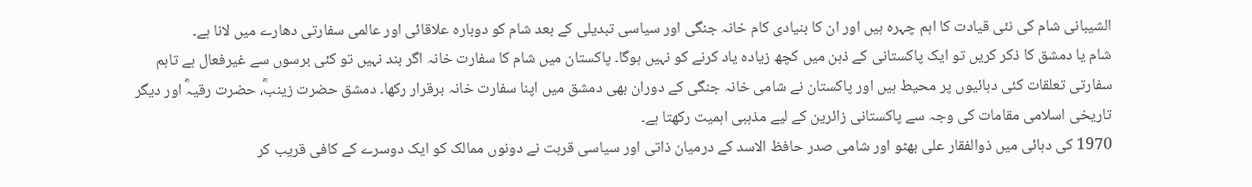الشیبانی شام کی نئی قیادت کا اہم چہرہ ہیں اور ان کا بنیادی کام خانہ جنگی اور سیاسی تبدیلی کے بعد شام کو دوبارہ علاقائی اور عالمی سفارتی دھارے میں لانا ہے۔
شام یا دمشق کا ذکر کریں تو ایک پاکستانی کے ذہن میں کچھ زیادہ یاد کرنے کو نہیں ہوگا۔ پاکستان میں شام کا سفارت خانہ اگر بند نہیں تو کئی برسوں سے غیرفعال ہے تاہم سفارتی تعلقات کئی دہائیوں پر محیط ہیں اور پاکستان نے شامی خانہ جنگی کے دوران بھی دمشق میں اپنا سفارت خانہ برقرار رکھا۔ دمشق حضرت زینبؓ، حضرت رقیہؓ اور دیگر تاریخی اسلامی مقامات کی وجہ سے پاکستانی زائرین کے لیے مذہبی اہمیت رکھتا ہے۔
1970 کی دہائی میں ذوالفقار علی بھٹو اور شامی صدر حافظ الاسد کے درمیان ذاتی اور سیاسی قربت نے دونوں ممالک کو ایک دوسرے کے کافی قریب کر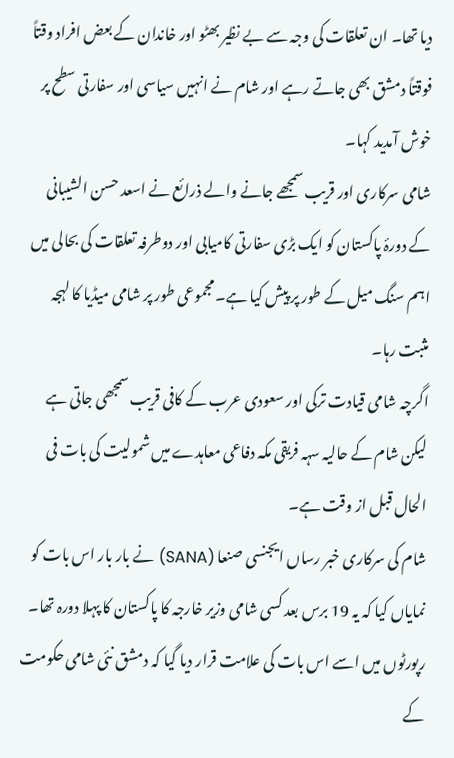دیا تھا۔ ان تعلقات کی وجہ سے بے نظیر بھٹو اور خاندان کے بعض افراد وقتاً فوقتاً دمشق بھی جاتے رہے اور شام نے انہیں سیاسی اور سفارتی سطح پر خوش آمدید کہا۔
شامی سرکاری اور قریب سمجھے جانے والے ذرائع نے اسعد حسن الشیبانی کے دورۂ پاکستان کو ایک بڑی سفارتی کامیابی اور دوطرفہ تعلقات کی بحالی میں اہم سنگ میل کے طور پر پیش کیا ہے۔ مجموعی طور پر شامی میڈیا کا لہجہ مثبت رہا۔
اگرچہ شامی قیادت ترکی اور سعودی عرب کے کافی قریب سمجھی جاتی ہے لیکن شام کے حالیہ سہہ فریقی مکہ دفاعی معاہدے میں شمولیت کی بات فی الحال قبل از وقت ہے۔
شام کی سرکاری خبر رساں ایجنسی صنعا (SANA) نے بار بار اس بات کو نمایاں کیا کہ یہ 19 برس بعد کسی شامی وزیر خارجہ کا پاکستان کا پہلا دورہ تھا۔ رپورٹوں میں اسے اس بات کی علامت قرار دیا گیا کہ دمشق نئی شامی حکومت کے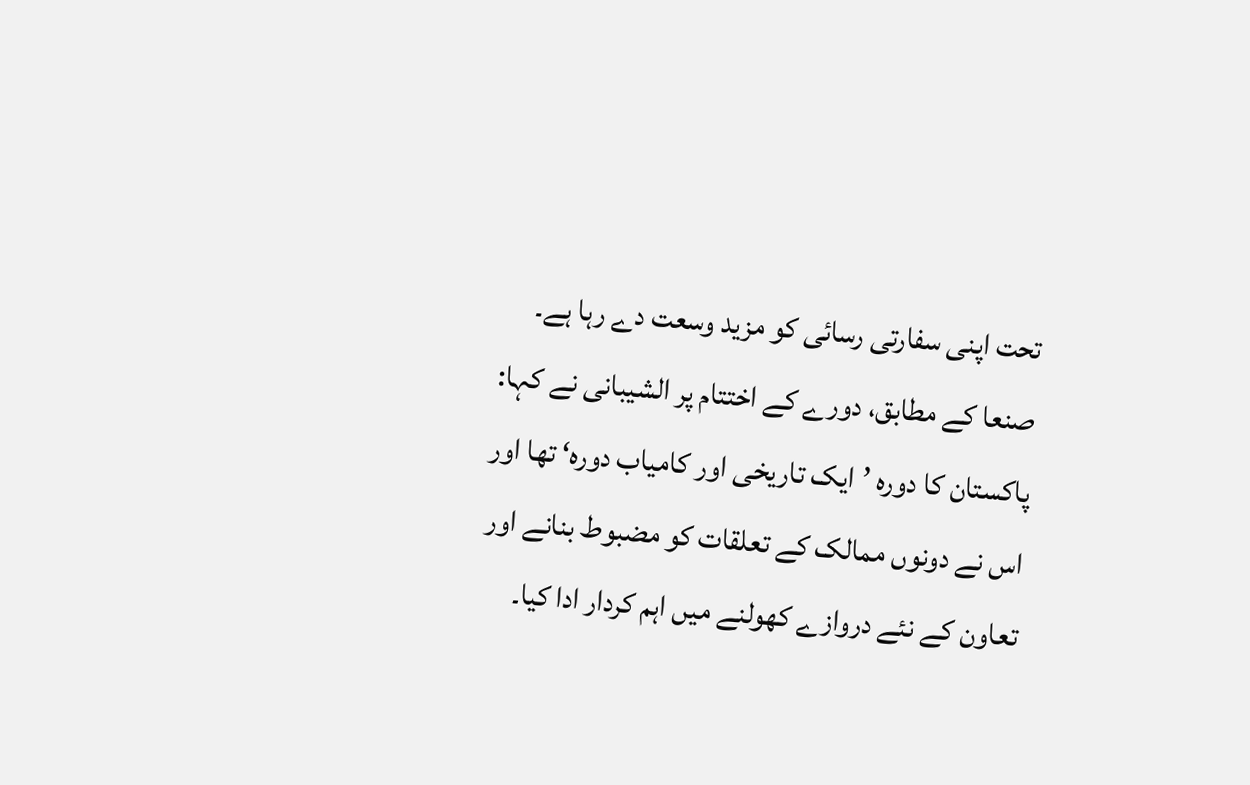تحت اپنی سفارتی رسائی کو مزید وسعت دے رہا ہے۔
صنعا کے مطابق، دورے کے اختتام پر الشیبانی نے کہا: پاکستان کا دورہ ’ایک تاریخی اور کامیاب دورہ‘ تھا اور اس نے دونوں ممالک کے تعلقات کو مضبوط بنانے اور تعاون کے نئے دروازے کھولنے میں اہم کردار ادا کیا۔